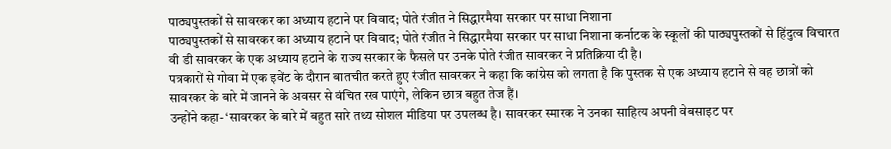पाठ्यपुस्तकों से सावरकर का अध्याय हटाने पर विवाद; पोते रंजीत ने सिद्धारमैया सरकार पर साधा निशाना
पाठ्यपुस्तकों से सावरकर का अध्याय हटाने पर विवाद; पोते रंजीत ने सिद्धारमैया सरकार पर साधा निशाना कर्नाटक के स्कूलों की पाठ्यपुस्तकों से हिंदुत्व विचारत वी डी सावरकर के एक अध्याय हटाने के राज्य सरकार के फैसले पर उनके पोते रंजीत सावरकर ने प्रतिक्रिया दी है।
पत्रकारों से गोवा में एक इवेंट के दौरान बातचीत करते हुए रंजीत सावरकर ने कहा कि कांग्रेस को लगता है कि पुस्तक से एक अध्याय हटाने से वह छात्रों को सावरकर के बारे में जानने के अवसर से वंचित रख पाएंगे, लेकिन छात्र बहुत तेज हैं।
उन्होंने कहा- ‘सावरकर के बारे में बहुत सारे तथ्य सोशल मीडिया पर उपलब्ध है। सावरकर स्मारक ने उनका साहित्य अपनी वेबसाइट पर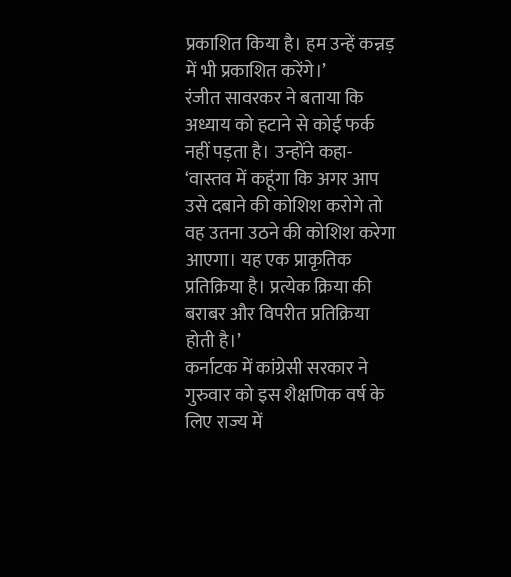प्रकाशित किया है। हम उन्हें कन्नड़ में भी प्रकाशित करेंगे।’
रंजीत सावरकर ने बताया कि अध्याय को हटाने से कोई फर्क नहीं पड़ता है। उन्होंने कहा- ‘वास्तव में कहूंगा कि अगर आप उसे दबाने की कोशिश करोगे तो वह उतना उठने की कोशिश करेगा आएगा। यह एक प्राकृतिक प्रतिक्रिया है। प्रत्येक क्रिया की बराबर और विपरीत प्रतिक्रिया होती है।’
कर्नाटक में कांग्रेसी सरकार ने गुरुवार को इस शैक्षणिक वर्ष के लिए राज्य में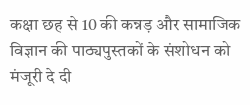कक्षा छह से 10 की कन्नड़ और सामाजिक विज्ञान की पाठ्यपुस्तकों के संशोधन को मंजूरी दे दी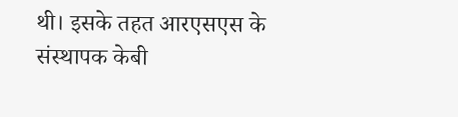थी। इसके तहत आरएसएस के संस्थापक केबी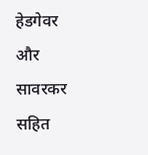हेडगेवर और सावरकर सहित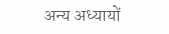अन्य अध्यायों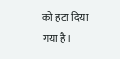को हटा दिया गया है।